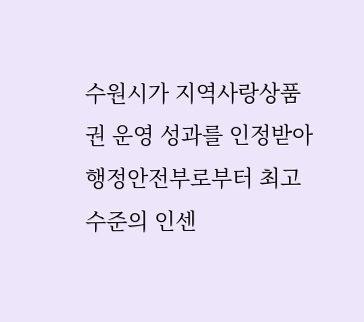수원시가 지역사랑상품권 운영 성과를 인정받아 행정안전부로부터 최고 수준의 인센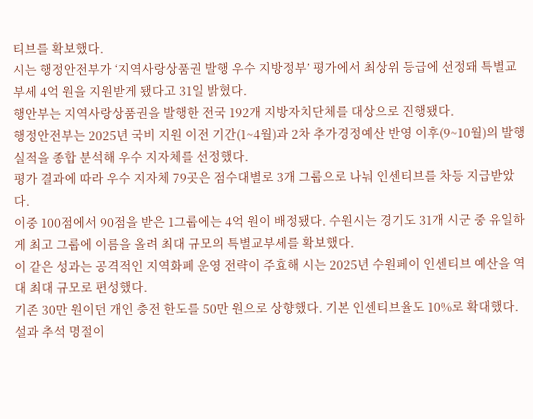티브를 확보했다.
시는 행정안전부가 ‘지역사랑상품권 발행 우수 지방정부’ 평가에서 최상위 등급에 선정돼 특별교부세 4억 원을 지원받게 됐다고 31일 밝혔다.
행안부는 지역사랑상품권을 발행한 전국 192개 지방자치단체를 대상으로 진행됐다.
행정안전부는 2025년 국비 지원 이전 기간(1~4월)과 2차 추가경정예산 반영 이후(9~10월)의 발행 실적을 종합 분석해 우수 지자체를 선정했다.
평가 결과에 따라 우수 지자체 79곳은 점수대별로 3개 그룹으로 나눠 인센티브를 차등 지급받았다.
이중 100점에서 90점을 받은 1그룹에는 4억 원이 배정됐다. 수원시는 경기도 31개 시군 중 유일하게 최고 그룹에 이름을 올려 최대 규모의 특별교부세를 확보했다.
이 같은 성과는 공격적인 지역화폐 운영 전략이 주효해 시는 2025년 수원페이 인센티브 예산을 역대 최대 규모로 편성했다.
기존 30만 원이던 개인 충전 한도를 50만 원으로 상향했다. 기본 인센티브율도 10%로 확대했다.
설과 추석 명절이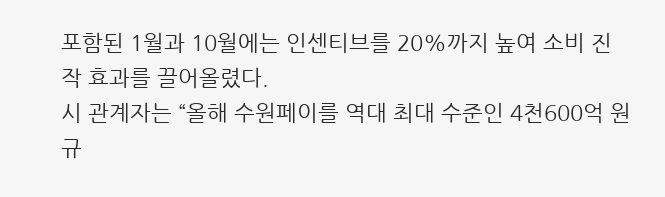포함된 1월과 10월에는 인센티브를 20%까지 높여 소비 진작 효과를 끌어올렸다.
시 관계자는 “올해 수원페이를 역대 최대 수준인 4천600억 원 규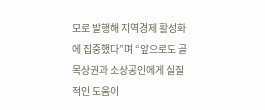모로 발행해 지역경제 활성화에 집중했다”며 “앞으로도 골목상권과 소상공인에게 실질적인 도움이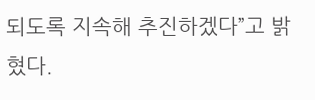되도록 지속해 추진하겠다”고 밝혔다.